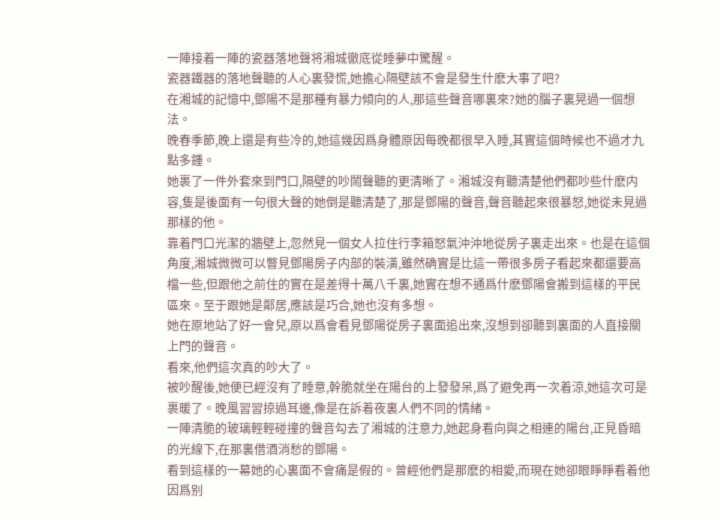一陣接着一陣的瓷器落地聲将湘城徹底從睡夢中驚醒。
瓷器鐵器的落地聲聽的人心裏發慌,她擔心隔壁該不會是發生什麽大事了吧?
在湘城的記憶中,鄧陽不是那種有暴力傾向的人,那這些聲音哪裏來?她的腦子裏晃過一個想法。
晚春季節,晚上還是有些冷的,她這幾因爲身體原因每晚都很早入睡,其實這個時候也不過才九點多鍾。
她裹了一件外套來到門口,隔壁的吵鬧聲聽的更清晰了。湘城沒有聽清楚他們都吵些什麽内容,隻是後面有一句很大聲的她倒是聽清楚了,那是鄧陽的聲音,聲音聽起來很暴怒,她從未見過那樣的他。
靠着門口光潔的牆壁上,忽然見一個女人拉住行李箱怒氣沖沖地從房子裏走出來。也是在這個角度,湘城微微可以瞥見鄧陽房子内部的裝潢,雖然确實是比這一帶很多房子看起來都還要高檔一些,但跟他之前住的實在是差得十萬八千裏,她實在想不通爲什麽鄧陽會搬到這樣的平民區來。至于跟她是鄰居,應該是巧合,她也沒有多想。
她在原地站了好一會兒,原以爲會看見鄧陽從房子裏面追出來,沒想到卻聽到裏面的人直接關上門的聲音。
看來,他們這次真的吵大了。
被吵醒後,她便已經沒有了睡意,幹脆就坐在陽台的上發發呆,爲了避免再一次着涼,她這次可是裹暖了。晚風習習掠過耳邊,像是在訴着夜裏人們不同的情緒。
一陣清脆的玻璃輕輕碰撞的聲音勾去了湘城的注意力,她起身看向與之相連的陽台,正見昏暗的光線下,在那裏借酒消愁的鄧陽。
看到這樣的一幕她的心裏面不會痛是假的。曾經他們是那麽的相愛,而現在她卻眼睜睜看着他因爲别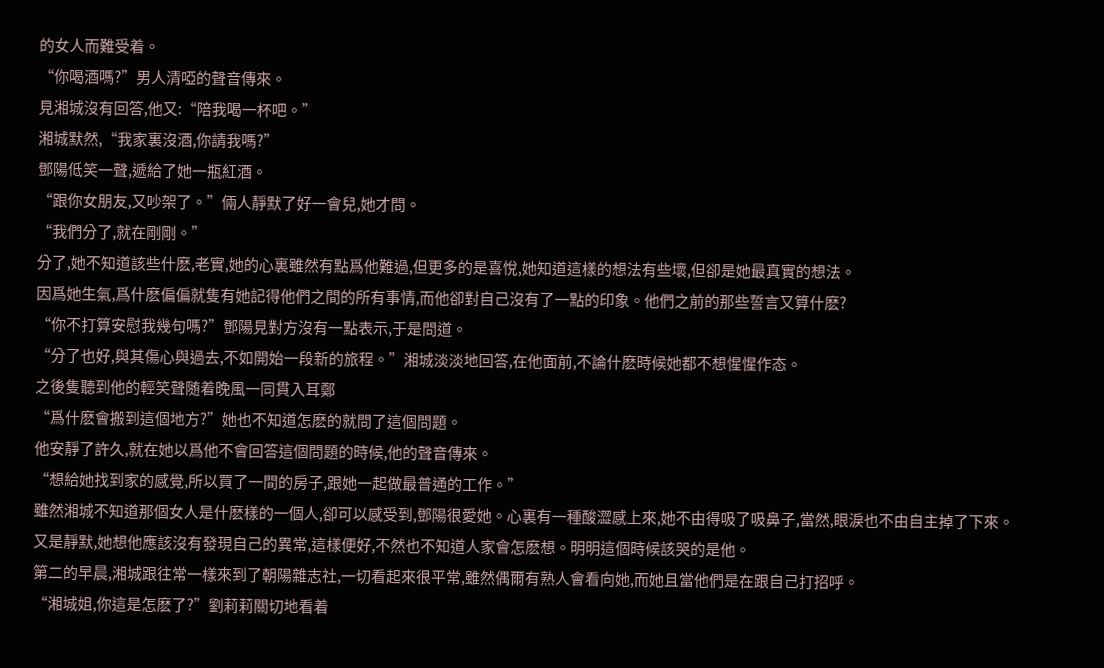的女人而難受着。
“你喝酒嗎?”男人清啞的聲音傳來。
見湘城沒有回答,他又:“陪我喝一杯吧。”
湘城默然,“我家裏沒酒,你請我嗎?”
鄧陽低笑一聲,遞給了她一瓶紅酒。
“跟你女朋友,又吵架了。”倆人靜默了好一會兒,她才問。
“我們分了,就在剛剛。”
分了,她不知道該些什麽,老實,她的心裏雖然有點爲他難過,但更多的是喜悅,她知道這樣的想法有些壞,但卻是她最真實的想法。
因爲她生氣,爲什麽偏偏就隻有她記得他們之間的所有事情,而他卻對自己沒有了一點的印象。他們之前的那些誓言又算什麽?
“你不打算安慰我幾句嗎?”鄧陽見對方沒有一點表示,于是問道。
“分了也好,與其傷心與過去,不如開始一段新的旅程。”湘城淡淡地回答,在他面前,不論什麽時候她都不想惺惺作态。
之後隻聽到他的輕笑聲随着晚風一同貫入耳鄭
“爲什麽會搬到這個地方?”她也不知道怎麽的就問了這個問題。
他安靜了許久,就在她以爲他不會回答這個問題的時候,他的聲音傳來。
“想給她找到家的感覺,所以買了一間的房子,跟她一起做最普通的工作。”
雖然湘城不知道那個女人是什麽樣的一個人,卻可以感受到,鄧陽很愛她。心裏有一種酸澀感上來,她不由得吸了吸鼻子,當然,眼淚也不由自主掉了下來。
又是靜默,她想他應該沒有發現自己的異常,這樣便好,不然也不知道人家會怎麽想。明明這個時候該哭的是他。
第二的早晨,湘城跟往常一樣來到了朝陽雜志社,一切看起來很平常,雖然偶爾有熟人會看向她,而她且當他們是在跟自己打招呼。
“湘城姐,你這是怎麽了?”劉莉莉關切地看着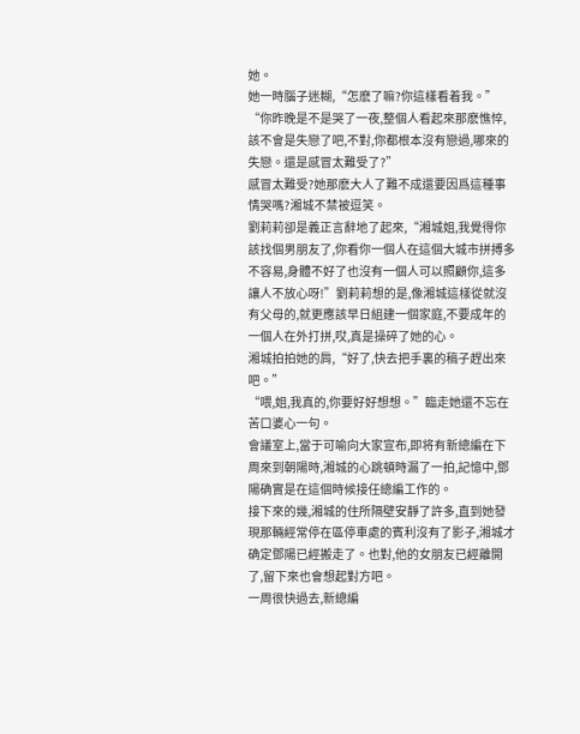她。
她一時腦子迷糊,“怎麽了嘛?你這樣看着我。”
“你昨晚是不是哭了一夜,整個人看起來那麽憔悴,該不會是失戀了吧,不對,你都根本沒有戀過,哪來的失戀。還是感冒太難受了?”
感冒太難受?她那麽大人了難不成還要因爲這種事情哭嗎?湘城不禁被逗笑。
劉莉莉卻是義正言辭地了起來,“湘城姐,我覺得你該找個男朋友了,你看你一個人在這個大城市拼搏多不容易,身體不好了也沒有一個人可以照顧你,這多讓人不放心呀!”劉莉莉想的是,像湘城這樣從就沒有父母的,就更應該早日組建一個家庭,不要成年的一個人在外打拼,哎,真是操碎了她的心。
湘城拍拍她的肩,“好了,快去把手裏的稿子趕出來吧。”
“喂,姐,我真的,你要好好想想。”臨走她還不忘在苦口婆心一句。
會議室上,當于可喻向大家宣布,即将有新總編在下周來到朝陽時,湘城的心跳頓時漏了一拍,記憶中,鄧陽确實是在這個時候接任總編工作的。
接下來的幾,湘城的住所隔壁安靜了許多,直到她發現那輛經常停在區停車處的賓利沒有了影子,湘城才确定鄧陽已經搬走了。也對,他的女朋友已經離開了,留下來也會想起對方吧。
一周很快過去,新總編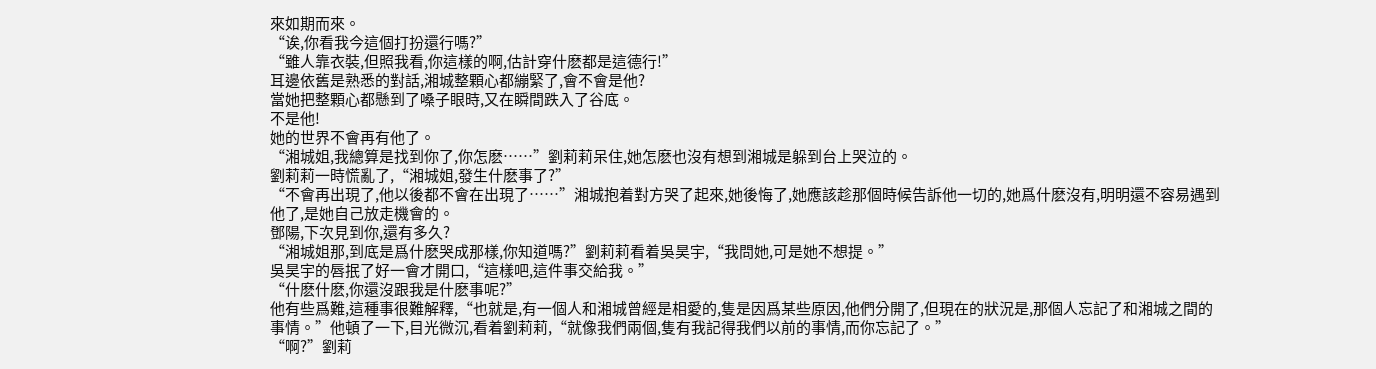來如期而來。
“诶,你看我今這個打扮還行嗎?”
“雖人靠衣裝,但照我看,你這樣的啊,估計穿什麽都是這德行!”
耳邊依舊是熟悉的對話,湘城整顆心都繃緊了,會不會是他?
當她把整顆心都懸到了嗓子眼時,又在瞬間跌入了谷底。
不是他!
她的世界不會再有他了。
“湘城姐,我總算是找到你了,你怎麽……”劉莉莉呆住,她怎麽也沒有想到湘城是躲到台上哭泣的。
劉莉莉一時慌亂了,“湘城姐,發生什麽事了?”
“不會再出現了,他以後都不會在出現了……”湘城抱着對方哭了起來,她後悔了,她應該趁那個時候告訴他一切的,她爲什麽沒有,明明還不容易遇到他了,是她自己放走機會的。
鄧陽,下次見到你,還有多久?
“湘城姐那,到底是爲什麽哭成那樣,你知道嗎?”劉莉莉看着吳昊宇,“我問她,可是她不想提。”
吳昊宇的唇抿了好一會才開口,“這樣吧,這件事交給我。”
“什麽什麽,你還沒跟我是什麽事呢?”
他有些爲難,這種事很難解釋,“也就是,有一個人和湘城曾經是相愛的,隻是因爲某些原因,他們分開了,但現在的狀況是,那個人忘記了和湘城之間的事情。”他頓了一下,目光微沉,看着劉莉莉,“就像我們兩個,隻有我記得我們以前的事情,而你忘記了。”
“啊?”劉莉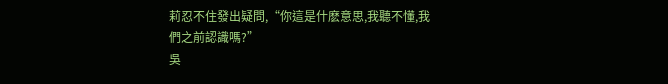莉忍不住發出疑問,“你這是什麽意思,我聽不懂,我們之前認識嗎?”
吳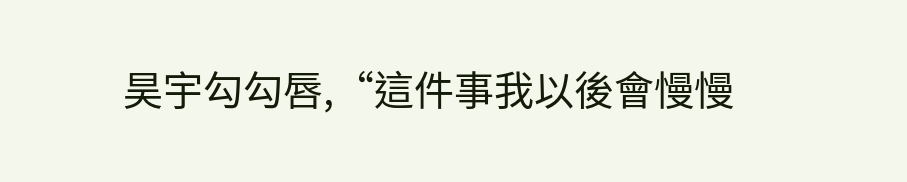昊宇勾勾唇,“這件事我以後會慢慢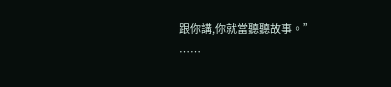跟你講,你就當聽聽故事。”
……